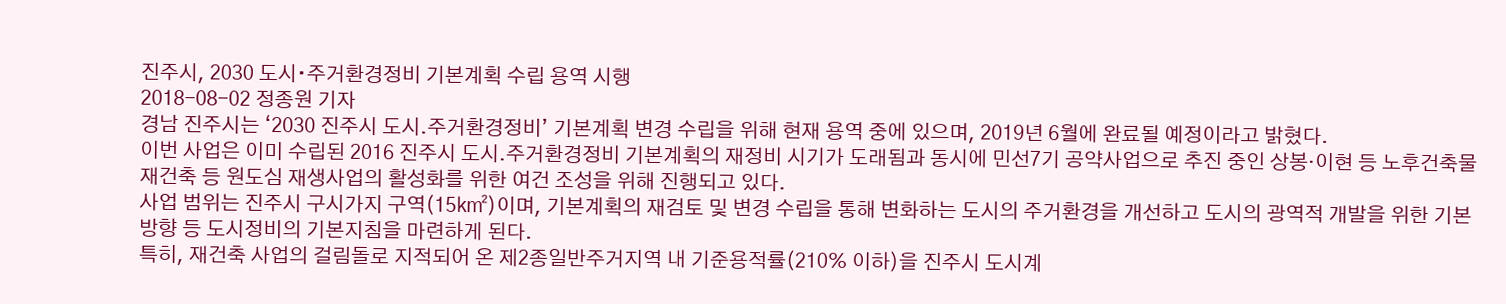진주시, 2030 도시∙주거환경정비 기본계획 수립 용역 시행
2018-08-02 정종원 기자
경남 진주시는 ‘2030 진주시 도시․주거환경정비’ 기본계획 변경 수립을 위해 현재 용역 중에 있으며, 2019년 6월에 완료될 예정이라고 밝혔다.
이번 사업은 이미 수립된 2016 진주시 도시․주거환경정비 기본계획의 재정비 시기가 도래됨과 동시에 민선7기 공약사업으로 추진 중인 상봉·이현 등 노후건축물 재건축 등 원도심 재생사업의 활성화를 위한 여건 조성을 위해 진행되고 있다.
사업 범위는 진주시 구시가지 구역(15㎢)이며, 기본계획의 재검토 및 변경 수립을 통해 변화하는 도시의 주거환경을 개선하고 도시의 광역적 개발을 위한 기본방향 등 도시정비의 기본지침을 마련하게 된다.
특히, 재건축 사업의 걸림돌로 지적되어 온 제2종일반주거지역 내 기준용적률(210% 이하)을 진주시 도시계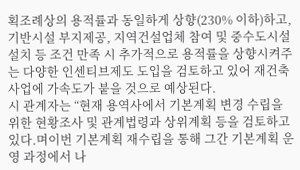획조례상의 용적률과 동일하게 상향(230% 이하)하고, 기반시설 부지제공, 지역건설업체 참여 및 중수도시설 설치 등 조건 만족 시 추가적으로 용적률을 상향시켜주는 다양한 인센티브제도 도입을 검토하고 있어 재건축 사업에 가속도가 붙을 것으로 예상된다.
시 관계자는 “현재 용역사에서 기본계획 변경 수립을 위한 현황조사 및 관계법령과 상위계획 등을 검토하고 있다.며이번 기본계획 재수립을 통해 그간 기본계획 운영 과정에서 나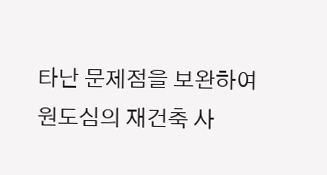타난 문제점을 보완하여 원도심의 재건축 사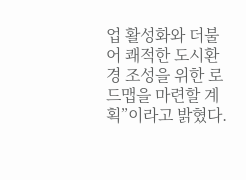업 활성화와 더불어 쾌적한 도시환경 조성을 위한 로드맵을 마련할 계획”이라고 밝혔다.